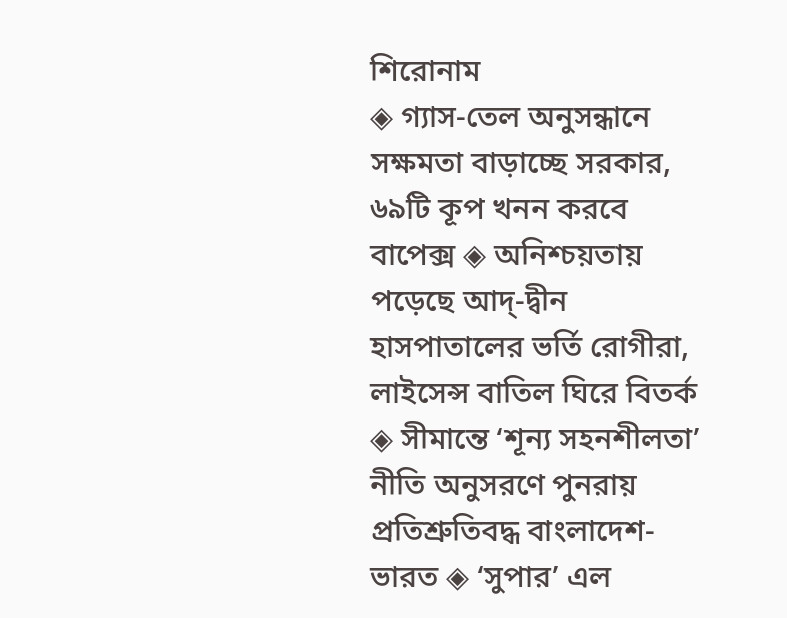শিরোনাম
◈ গ্যাস-তেল অনুসন্ধানে সক্ষমতা বাড়াচ্ছে সরকার, ৬৯টি কূপ খনন করবে বাপেক্স ◈ অনিশ্চয়তায় প‌ড়ে‌ছে আদ্-দ্বীন হাসপাতালের ভর্তি রোগীরা, লাইসেন্স বাতিল ঘিরে বিতর্ক ◈ সীমান্তে ‘শূন্য সহনশীলতা’ নীতি অনুসরণে পুনরায় প্রতিশ্রুতিবদ্ধ বাংলাদেশ-ভারত ◈ ‘সুপার’ এল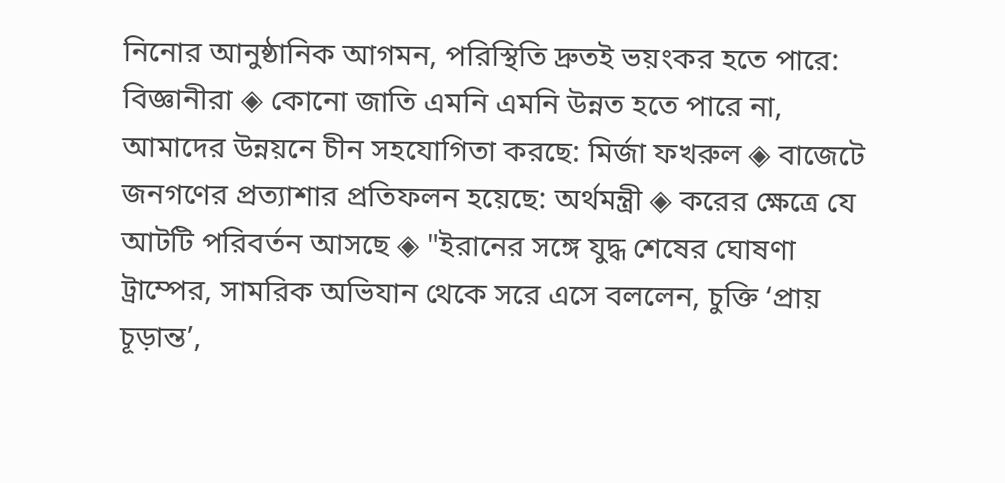নিনোর আনুষ্ঠানিক আগমন, পরিস্থিতি দ্রুতই ভয়ংকর হতে পারে: বিজ্ঞানীরা ◈ কোনো জাতি এমনি এমনি উন্নত হতে পারে না, আমাদের উন্নয়নে চীন সহযোগিতা করছে: মির্জা ফখরুল ◈ বাজেটে জনগণের প্রত্যাশার প্রতিফলন হয়েছে: অর্থমন্ত্রী ◈ করের ক্ষেত্রে যে আটটি পরিবর্তন আসছে ◈ "ইরানের সঙ্গে যুদ্ধ শেষের ঘোষণা ট্রাম্পের, সামরিক অভিযান থেকে সরে এসে বললেন, চুক্তি ‘প্রায় চূড়ান্ত’,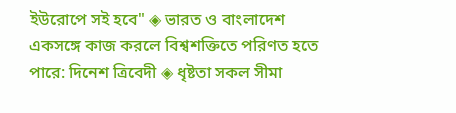ইউরোপে সই হবে" ◈ ভারত ও বাংলাদেশ একসঙ্গে কাজ করলে বিশ্বশক্তিতে পরিণত হতে পারে: দিনেশ ত্রিবেদী ◈ ধৃষ্টতা সকল সীমা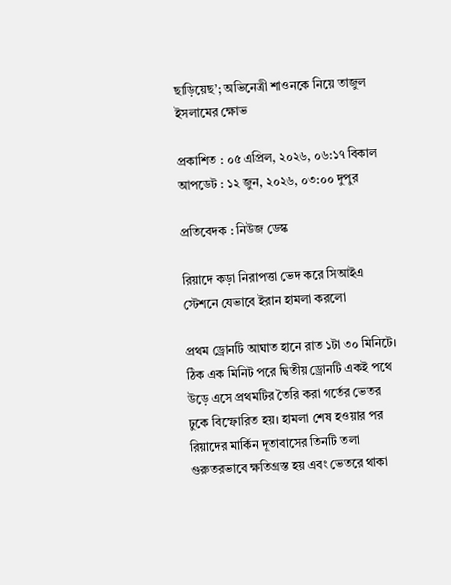ছাড়িয়েছ’; অভিনেত্রী শাওনকে নিয়ে তাজুল ইসলামের ক্ষোভ

প্রকাশিত : ০৫ এপ্রিল, ২০২৬, ০৬:১৭ বিকাল
আপডেট : ১২ জুন, ২০২৬, ০৩:০০ দুপুর

প্রতিবেদক : নিউজ ডেস্ক

রিয়াদে কড়া নিরাপত্তা ভেদ করে সিআইএ স্টেশনে যেভাবে ইরান হামলা করলো

প্রথম ড্রোনটি আঘাত হানে রাত ১টা ৩০ মিনিটে। ঠিক এক মিনিট পরে দ্বিতীয় ড্রোনটি একই পথে উড়ে এসে প্রথমটির তৈরি করা গর্তের ভেতর ঢুকে বিস্ফোরিত হয়। হামলা শেষ হওয়ার পর রিয়াদের মার্কিন দূতাবাসের তিনটি তলা গুরুতরভাবে ক্ষতিগ্রস্ত হয় এবং ভেতরে থাকা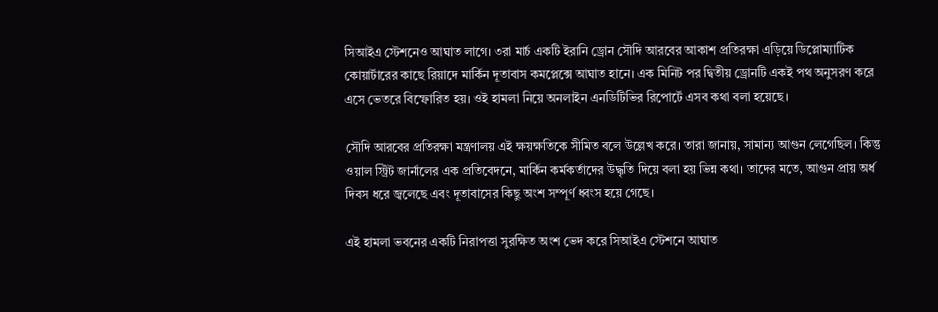সিআইএ স্টেশনেও আঘাত লাগে। ৩রা মার্চ একটি ইরানি ড্রোন সৌদি আরবের আকাশ প্রতিরক্ষা এড়িয়ে ডিপ্লোম্যাটিক কোয়ার্টারের কাছে রিয়াদে মার্কিন দূতাবাস কমপ্লেক্সে আঘাত হানে। এক মিনিট পর দ্বিতীয় ড্রোনটি একই পথ অনুসরণ করে এসে ভেতরে বিস্ফোরিত হয়। ওই হামলা নিয়ে অনলাইন এনডিটিভির রিপোর্টে এসব কথা বলা হয়েছে।

সৌদি আরবের প্রতিরক্ষা মন্ত্রণালয় এই ক্ষয়ক্ষতিকে সীমিত বলে উল্লেখ করে। তারা জানায়, সামান্য আগুন লেগেছিল। কিন্তু ওয়াল স্ট্রিট জার্নালের এক প্রতিবেদনে, মার্কিন কর্মকর্তাদের উদ্ধৃতি দিয়ে বলা হয় ভিন্ন কথা। তাদের মতে, আগুন প্রায় অর্ধ দিবস ধরে জ্বলেছে এবং দূতাবাসের কিছু অংশ সম্পূর্ণ ধ্বংস হয়ে গেছে।

এই হামলা ভবনের একটি নিরাপত্তা সুরক্ষিত অংশ ভেদ করে সিআইএ স্টেশনে আঘাত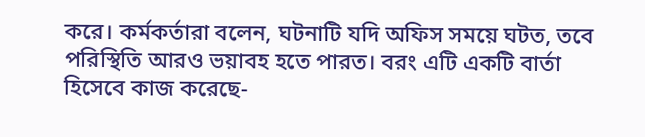করে। কর্মকর্তারা বলেন, ঘটনাটি যদি অফিস সময়ে ঘটত, তবে পরিস্থিতি আরও ভয়াবহ হতে পারত। বরং এটি একটি বার্তা হিসেবে কাজ করেছে-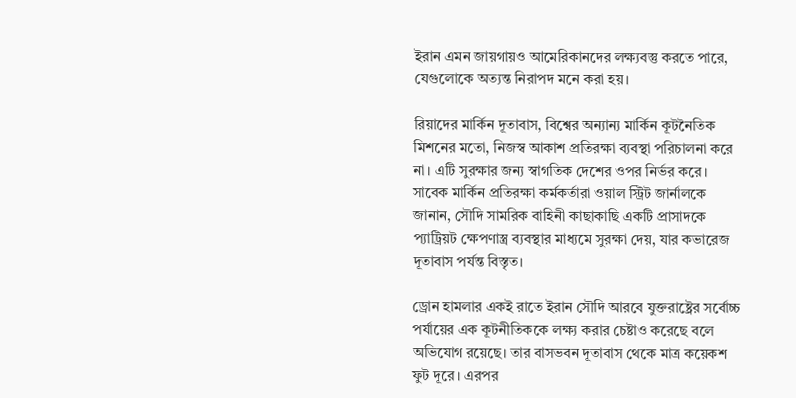ইরান এমন জায়গায়ও আমেরিকানদের লক্ষ্যবস্তু করতে পারে, যেগুলোকে অত্যন্ত নিরাপদ মনে করা হয়।

রিয়াদের মার্কিন দূতাবাস, বিশ্বের অন্যান্য মার্কিন কূটনৈতিক মিশনের মতো, নিজস্ব আকাশ প্রতিরক্ষা ব্যবস্থা পরিচালনা করে না। এটি সুরক্ষার জন্য স্বাগতিক দেশের ওপর নির্ভর করে। সাবেক মার্কিন প্রতিরক্ষা কর্মকর্তারা ওয়াল স্ট্রিট জার্নালকে জানান, সৌদি সামরিক বাহিনী কাছাকাছি একটি প্রাসাদকে প্যাট্রিয়ট ক্ষেপণাস্ত্র ব্যবস্থার মাধ্যমে সুরক্ষা দেয়, যার কভারেজ দূতাবাস পর্যন্ত বিস্তৃত।

ড্রোন হামলার একই রাতে ইরান সৌদি আরবে যুক্তরাষ্ট্রের সর্বোচ্চ পর্যায়ের এক কূটনীতিককে লক্ষ্য করার চেষ্টাও করেছে বলে অভিযোগ রয়েছে। তার বাসভবন দূতাবাস থেকে মাত্র কয়েকশ ফুট দূরে। এরপর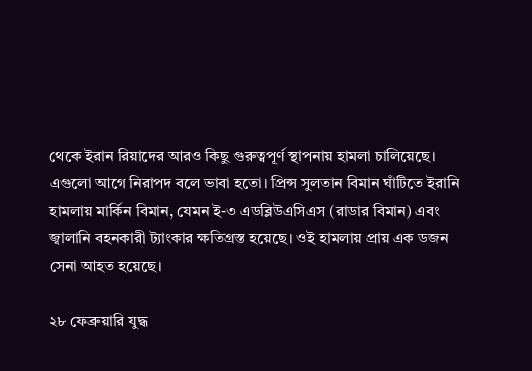থেকে ইরান রিয়াদের আরও কিছু গুরুত্বপূর্ণ স্থাপনায় হামলা চালিয়েছে। এগুলো আগে নিরাপদ বলে ভাবা হতো। প্রিন্স সুলতান বিমান ঘাঁটিতে ইরানি হামলায় মার্কিন বিমান, যেমন ই-৩ এডব্লিউএসিএস (রাডার বিমান) এবং জ্বালানি বহনকারী ট্যাংকার ক্ষতিগ্রস্ত হয়েছে। ওই হামলায় প্রায় এক ডজন সেনা আহত হয়েছে।

২৮ ফেব্রুয়ারি যুদ্ধ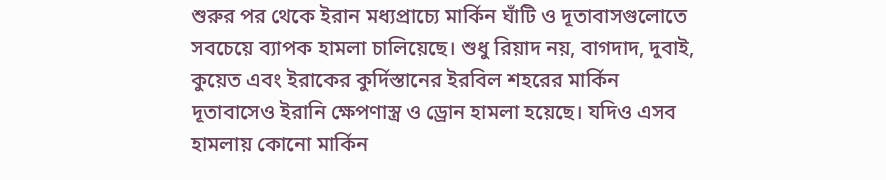শুরুর পর থেকে ইরান মধ্যপ্রাচ্যে মার্কিন ঘাঁটি ও দূতাবাসগুলোতে সবচেয়ে ব্যাপক হামলা চালিয়েছে। শুধু রিয়াদ নয়, বাগদাদ, দুবাই, কুয়েত এবং ইরাকের কুর্দিস্তানের ইরবিল শহরের মার্কিন দূতাবাসেও ইরানি ক্ষেপণাস্ত্র ও ড্রোন হামলা হয়েছে। যদিও এসব হামলায় কোনো মার্কিন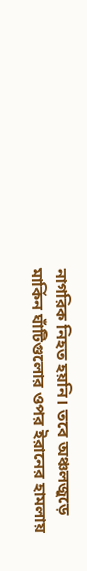নাগরিক নিহত হয়নি। তবে অঞ্চলজুড়ে মার্কিন ঘাঁটিগুলোর ওপর ইরানের হামলায়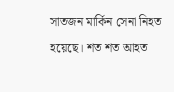সাতজন মার্কিন সেনা নিহত হয়েছে। শত শত আহত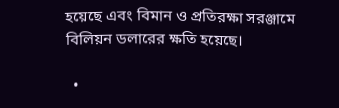হয়েছে এবং বিমান ও প্রতিরক্ষা সরঞ্জামে বিলিয়ন ডলারের ক্ষতি হয়েছে।

  •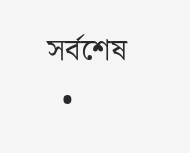সর্বশেষ
  •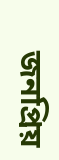জনপ্রিয়